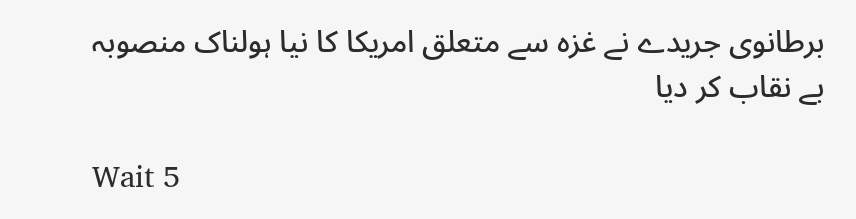برطانوی جریدے نے غزہ سے متعلق امریکا کا نیا ہولناک منصوبہ بے نقاب کر دیا

Wait 5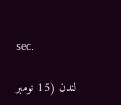sec.

لندن (15 نومبر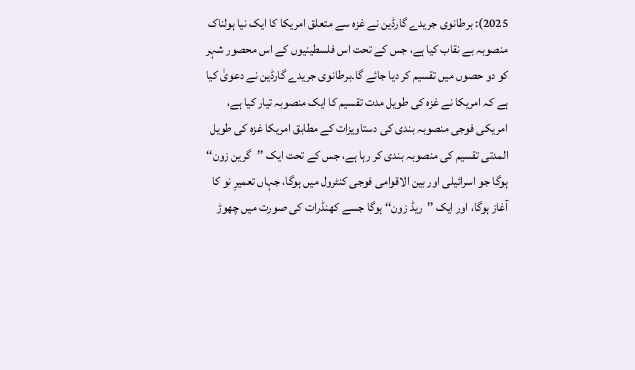2025): برطانوی جریدے گارڈین نے غزہ سے متعلق امریکا کا ایک نیا ہولناک منصوبہ بے نقاب کیا ہے، جس کے تحت اس فلسطینیوں کے اس محصور شہر کو دو حصوں میں تقسیم کر دیا جائے گا۔برطانوی جریدے گارڈین نے دعویٰ کیا ہے کہ امریکا نے غزہ کی طویل مدت تقسیم کا ایک منصوبہ تیار کیا ہے، امریکی فوجی منصوبہ بندی کی دستاویزات کے مطابق امریکا غزہ کی طویل المدتی تقسیم کی منصوبہ بندی کر رہا ہے، جس کے تحت ایک ’’گرین زون‘‘ ہوگا جو اسرائیلی اور بین الاقوامی فوجی کنٹرول میں ہوگا، جہاں تعمیرِ نو کا آغاز ہوگا، اور ایک ’’ریڈ زون‘‘ ہوگا جسے کھنڈرات کی صورت میں چھوڑ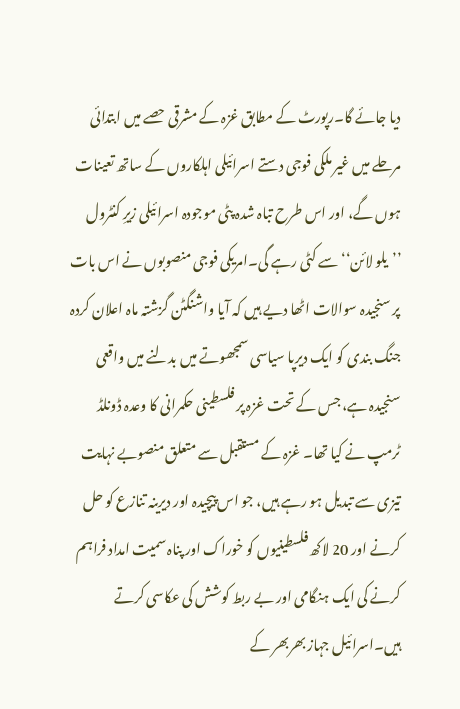دیا جائے گا۔رپورٹ کے مطابق غزہ کے مشرقی حصے میں ابتدائی مرحلے میں غیر ملکی فوجی دستے اسرائیلی اہلکاروں کے ساتھ تعینات ہوں گے، اور اس طرح تباہ شدہ پٹی موجودہ اسرائیلی زیرِ کنٹرول ’’یلو لائن‘‘ سے کٹی رہے گی۔امریکی فوجی منصوبوں نے اس بات پر سنجیدہ سوالات اٹھا دیے ہیں کہ آیا واشنگٹن گزشتہ ماہ اعلان کردہ جنگ بندی کو ایک دیرپا سیاسی سمجھوتے میں بدلنے میں واقعی سنجیدہ ہے، جس کے تحت غزہ پر فلسطینی حکمرانی کا وعدہ ڈونلڈ ٹرمپ نے کیا تھا۔ غزہ کے مستقبل سے متعلق منصوبے نہایت تیزی سے تبدیل ہو رہے ہیں، جو اس پیچیدہ اور دیرینہ تنازع کو حل کرنے اور 20 لاکھ فلسطینیوں کو خوراک اور پناہ سمیت امداد فراہم کرنے کی ایک ہنگامی اور بے ربط کوشش کی عکاسی کرتے ہیں۔اسرائیل جہاز بھربھر کے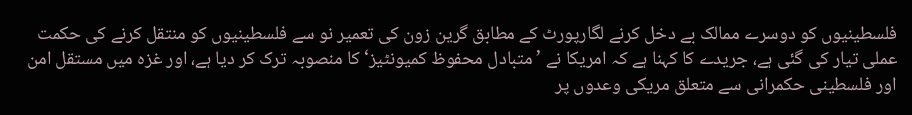فلسطینیوں کو دوسرے ممالک بے دخل کرنے لگارپورٹ کے مطابق گرین زون کی تعمیر نو سے فلسطینیوں کو منتقل کرنے کی حکمت عملی تیار کی گئی ہے، جریدے کا کہنا ہے کہ امریکا نے ’متبادل محفوظ کمیونٹیز‘ کا منصوبہ ترک کر دیا ہے، اور غزہ میں مستقل امن اور فلسطینی حکمرانی سے متعلق مریکی وعدوں پر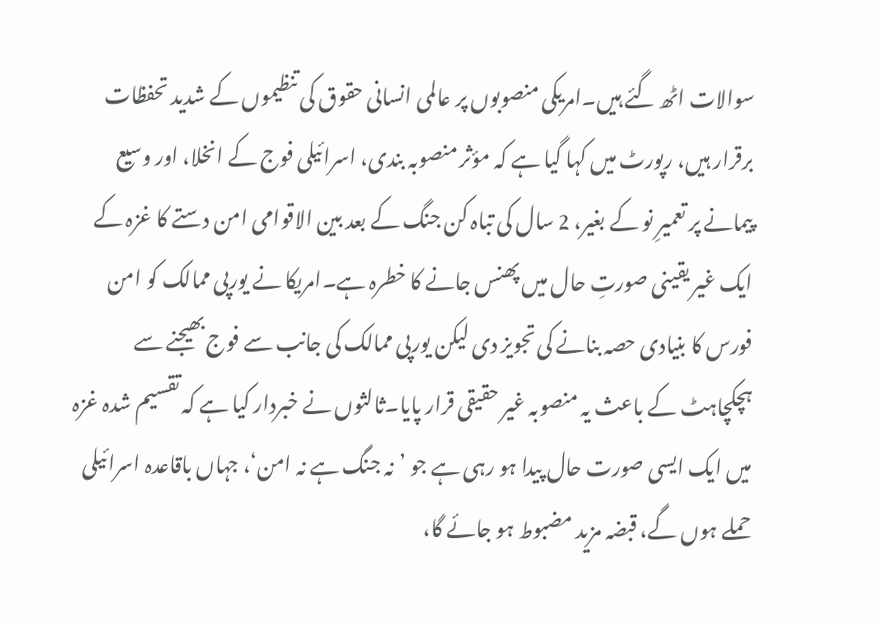سوالات اٹھ گئے ہیں۔امریکی منصوبوں پر عالمی انسانی حقوق کی تنظیموں کے شدید تحفظات برقرار ہیں، رپورٹ میں کہا گیا ہے کہ مؤثر منصوبہ بندی، اسرائیلی فوج کے انخلا، اور وسیع پیمانے پر تعمیرِ نو کے بغیر، 2 سال کی تباہ کن جنگ کے بعد بین الاقوامی امن دستے کا غزہ کے ایک غیر یقینی صورتِ حال میں پھنس جانے کا خطرہ ہے۔امریکا نے یورپی ممالک کو امن فورس کا بنیادی حصہ بنانے کی تجویز دی لیکن یورپی ممالک کی جانب سے فوج بھیجنے سے ہچکچاہٹ کے باعث یہ منصوبہ غیر حقیقی قرار پایا۔ثالثوں نے خبردار کیا ہے کہ تقسیم شدہ غزہ میں ایک ایسی صورت حال پیدا ہو رہی ہے جو ’نہ جنگ ہے نہ امن‘، جہاں باقاعدہ اسرائیلی حملے ہوں گے، قبضہ مزید مضبوط ہو جائے گا،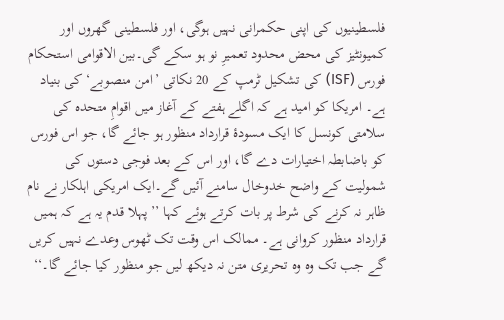فلسطینیوں کی اپنی حکمرانی نہیں ہوگی، اور فلسطینی گھروں اور کمیونٹیز کی محض محدود تعمیرِ نو ہو سکے گی۔بین الاقوامی استحکام فورس (ISF) کی تشکیل ٹرمپ کے 20 نکاتی ’امن منصوبے‘ کی بنیاد ہے۔ امریکا کو امید ہے کہ اگلے ہفتے کے آغاز میں اقوامِ متحدہ کی سلامتی کونسل کا ایک مسودۂ قرارداد منظور ہو جائے گا، جو اس فورس کو باضابطہ اختیارات دے گا، اور اس کے بعد فوجی دستوں کی شمولیت کے واضح خدوخال سامنے آئیں گے۔ایک امریکی اہلکار نے نام ظاہر نہ کرنے کی شرط پر بات کرتے ہوئے کہا ’’پہلا قدم یہ ہے کہ ہمیں قرارداد منظور کروانی ہے۔ ممالک اس وقت تک ٹھوس وعدے نہیں کریں گے جب تک وہ وہ تحریری متن نہ دیکھ لیں جو منظور کیا جائے گا۔‘‘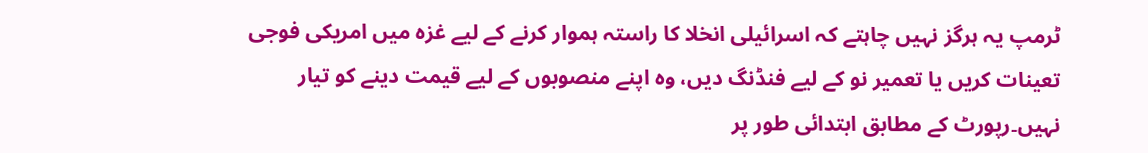ٹرمپ یہ ہرگز نہیں چاہتے کہ اسرائیلی انخلا کا راستہ ہموار کرنے کے لیے غزہ میں امریکی فوجی تعینات کریں یا تعمیر نو کے لیے فنڈنگ دیں، وہ اپنے منصوبوں کے لیے قیمت دینے کو تیار نہیں۔رپورٹ کے مطابق ابتدائی طور پر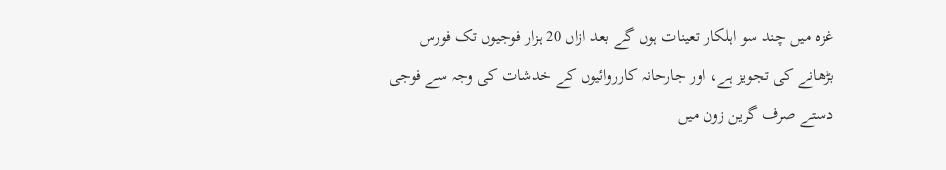غزہ میں چند سو اہلکار تعینات ہوں گے بعد ازاں 20 ہزار فوجیوں تک فورس بڑھانے کی تجویز ہے، اور جارحانہ کارروائیوں کے خدشات کی وجہ سے فوجی دستے صرف گرین زون میں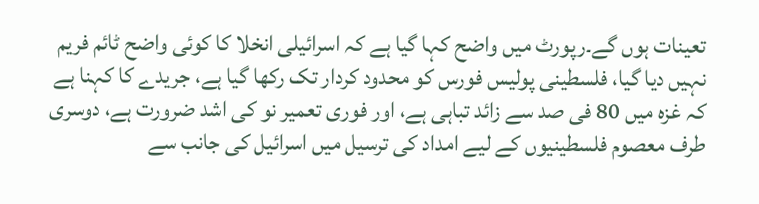تعینات ہوں گے۔رپورٹ میں واضح کہا گیا ہے کہ اسرائیلی انخلا کا کوئی واضح ٹائم فریم نہیں دیا گیا، فلسطینی پولیس فورس کو محدود کردار تک رکھا گیا ہے، جریدے کا کہنا ہے کہ غزہ میں 80 فی صد سے زائد تباہی ہے، اور فوری تعمیر نو کی اشد ضرورت ہے، دوسری طرف معصوم فلسطینیوں کے لیے امداد کی ترسیل میں اسرائیل کی جانب سے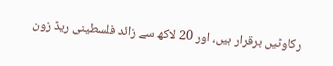رکاوٹیں برقرار ہیں، اور 20 لاکھ سے زائد فلسطینی ریڈ زون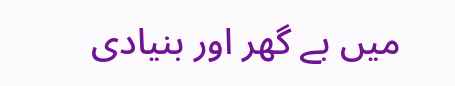میں بے گھر اور بنیادی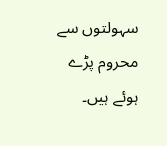سہولتوں سے محروم پڑے ہوئے ہیں۔